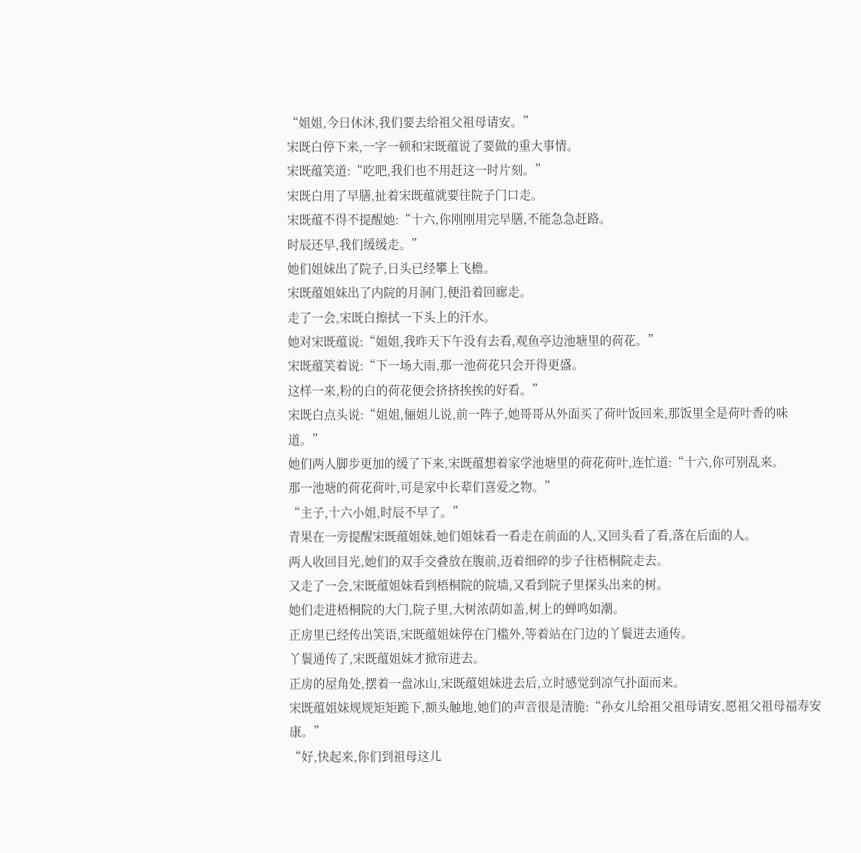“姐姐,今日休沐,我们要去给祖父祖母请安。”
宋既白停下来,一字一顿和宋既蕴说了要做的重大事情。
宋既蕴笑道:“吃吧,我们也不用赶这一时片刻。”
宋既白用了早膳,扯着宋既蕴就要往院子门口走。
宋既蕴不得不提醒她:“十六,你刚刚用完早膳,不能急急赶路。
时辰还早,我们缓缓走。”
她们姐妹出了院子,日头已经攀上飞檐。
宋既蕴姐妹出了内院的月洞门,便沿着回廊走。
走了一会,宋既白擦拭一下头上的汗水。
她对宋既蕴说:“姐姐,我昨天下午没有去看,观鱼亭边池塘里的荷花。”
宋既蕴笑着说:“下一场大雨,那一池荷花只会开得更盛。
这样一来,粉的白的荷花便会挤挤挨挨的好看。”
宋既白点头说:“姐姐,俪姐儿说,前一阵子,她哥哥从外面买了荷叶饭回来,那饭里全是荷叶香的味道。”
她们两人脚步更加的缓了下来,宋既蕴想着家学池塘里的荷花荷叶,连忙道:“十六,你可别乱来。
那一池塘的荷花荷叶,可是家中长辈们喜爱之物。”
“主子,十六小姐,时辰不早了。”
青果在一旁提醒宋既蕴姐妹,她们姐妹看一看走在前面的人,又回头看了看,落在后面的人。
两人收回目光,她们的双手交叠放在腹前,迈着细碎的步子往梧桐院走去。
又走了一会,宋既蕴姐妹看到梧桐院的院墙,又看到院子里探头出来的树。
她们走进梧桐院的大门,院子里,大树浓荫如盖,树上的蝉鸣如潮。
正房里已经传出笑语,宋既蕴姐妹停在门槛外,等着站在门边的丫鬟进去通传。
丫鬟通传了,宋既蕴姐妹才掀帘进去。
正房的屋角处,摆着一盘冰山,宋既蕴姐妹进去后,立时感觉到凉气扑面而来。
宋既蕴姐妹规规矩矩跪下,额头触地,她们的声音很是清脆:“孙女儿给祖父祖母请安,愿祖父祖母福寿安康。”
“好,快起来,你们到祖母这儿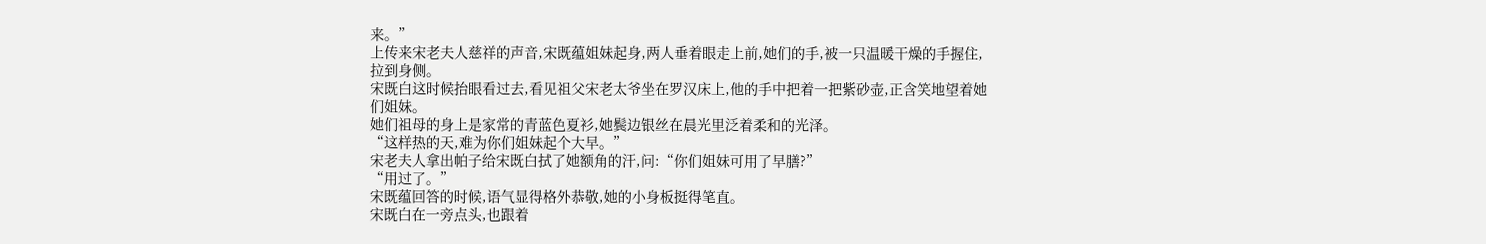来。”
上传来宋老夫人慈祥的声音,宋既蕴姐妹起身,两人垂着眼走上前,她们的手,被一只温暖干燥的手握住,拉到身侧。
宋既白这时候抬眼看过去,看见祖父宋老太爷坐在罗汉床上,他的手中把着一把紫砂壶,正含笑地望着她们姐妹。
她们祖母的身上是家常的青蓝色夏衫,她鬓边银丝在晨光里泛着柔和的光泽。
“这样热的天,难为你们姐妹起个大早。”
宋老夫人拿出帕子给宋既白拭了她额角的汗,问:“你们姐妹可用了早膳?”
“用过了。”
宋既蕴回答的时候,语气显得格外恭敬,她的小身板挺得笔直。
宋既白在一旁点头,也跟着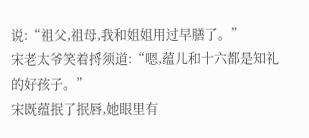说:“祖父,祖母,我和姐姐用过早膳了。”
宋老太爷笑着捋须道:“嗯,蕴儿和十六都是知礼的好孩子。”
宋既蕴抿了抿唇,她眼里有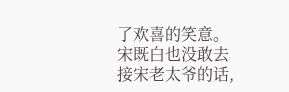了欢喜的笑意。
宋既白也没敢去接宋老太爷的话,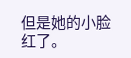但是她的小脸红了。